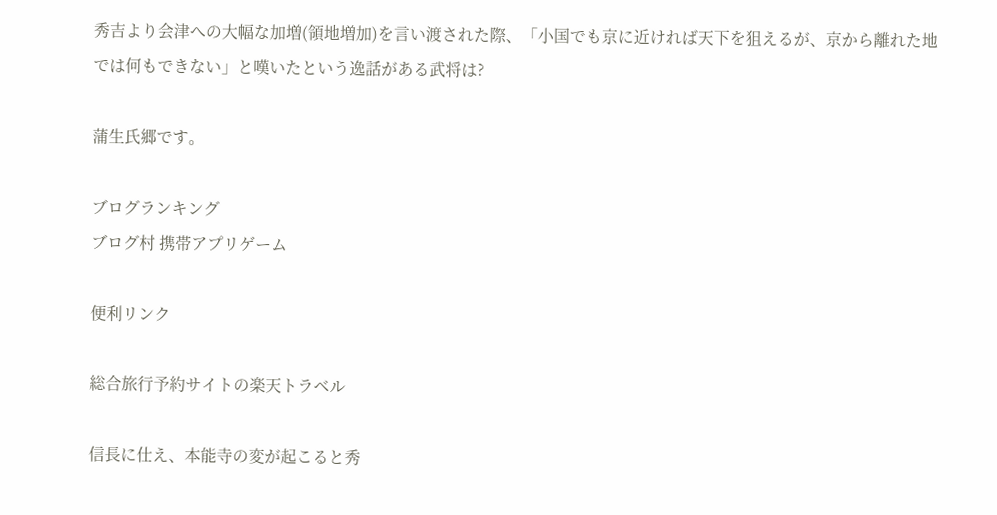秀吉より会津への大幅な加増(領地増加)を言い渡された際、「小国でも京に近ければ天下を狙えるが、京から離れた地では何もできない」と嘆いたという逸話がある武将は?

蒲生氏郷です。

ブログランキング
ブログ村 携帯アプリゲーム

便利リンク

総合旅行予約サイトの楽天トラベル

信長に仕え、本能寺の変が起こると秀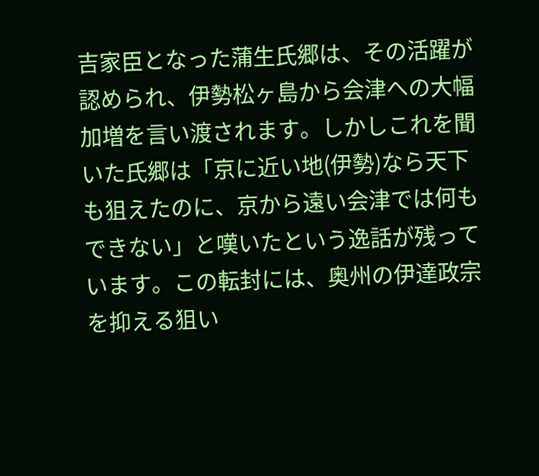吉家臣となった蒲生氏郷は、その活躍が認められ、伊勢松ヶ島から会津への大幅加増を言い渡されます。しかしこれを聞いた氏郷は「京に近い地(伊勢)なら天下も狙えたのに、京から遠い会津では何もできない」と嘆いたという逸話が残っています。この転封には、奥州の伊達政宗を抑える狙い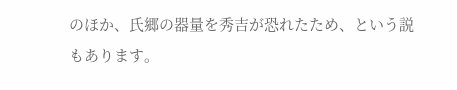のほか、氏郷の器量を秀吉が恐れたため、という説もあります。